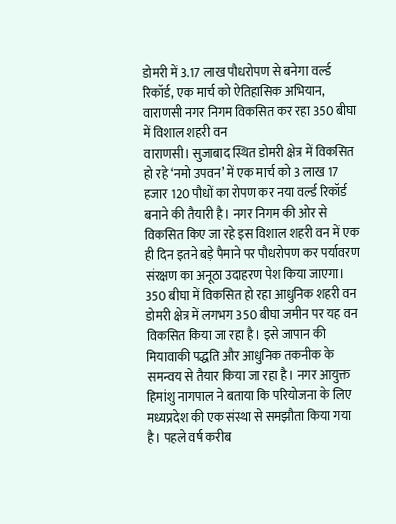डोमरी में 3.17 लाख पौधरोपण से बनेगा वर्ल्ड रिकॉर्ड, एक मार्च को ऐतिहासिक अभियान, वाराणसी नगर निगम विकसित कर रहा 350 बीघा में विशाल शहरी वन
वाराणसी। सुजाबाद स्थित डोमरी क्षेत्र में विकसित हो रहे ‘नमो उपवन’ में एक मार्च को 3 लाख 17 हजार 120 पौधों का रोपण कर नया वर्ल्ड रिकॉर्ड बनाने की तैयारी है। नगर निगम की ओर से विकसित किए जा रहे इस विशाल शहरी वन में एक ही दिन इतने बड़े पैमाने पर पौधरोपण कर पर्यावरण संरक्षण का अनूठा उदाहरण पेश किया जाएगा।
350 बीघा में विकसित हो रहा आधुनिक शहरी वन
डोमरी क्षेत्र में लगभग 350 बीघा जमीन पर यह वन विकसित किया जा रहा है। इसे जापान की मियावाकी पद्धति और आधुनिक तकनीक के समन्वय से तैयार किया जा रहा है। नगर आयुक्त हिमांशु नागपाल ने बताया कि परियोजना के लिए मध्यप्रदेश की एक संस्था से समझौता किया गया है। पहले वर्ष करीब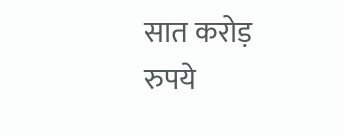सात करोड़ रुपये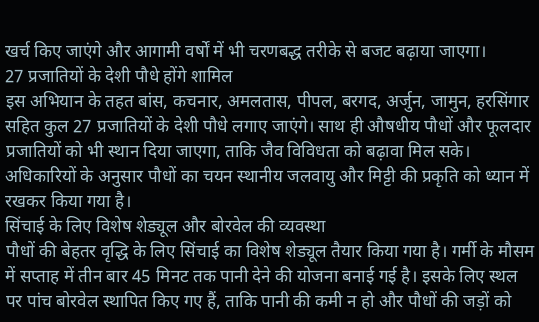खर्च किए जाएंगे और आगामी वर्षों में भी चरणबद्ध तरीके से बजट बढ़ाया जाएगा।
27 प्रजातियों के देशी पौधे होंगे शामिल
इस अभियान के तहत बांस, कचनार, अमलतास, पीपल, बरगद, अर्जुन, जामुन, हरसिंगार सहित कुल 27 प्रजातियों के देशी पौधे लगाए जाएंगे। साथ ही औषधीय पौधों और फूलदार प्रजातियों को भी स्थान दिया जाएगा, ताकि जैव विविधता को बढ़ावा मिल सके। अधिकारियों के अनुसार पौधों का चयन स्थानीय जलवायु और मिट्टी की प्रकृति को ध्यान में रखकर किया गया है।
सिंचाई के लिए विशेष शेड्यूल और बोरवेल की व्यवस्था
पौधों की बेहतर वृद्धि के लिए सिंचाई का विशेष शेड्यूल तैयार किया गया है। गर्मी के मौसम में सप्ताह में तीन बार 45 मिनट तक पानी देने की योजना बनाई गई है। इसके लिए स्थल पर पांच बोरवेल स्थापित किए गए हैं, ताकि पानी की कमी न हो और पौधों की जड़ों को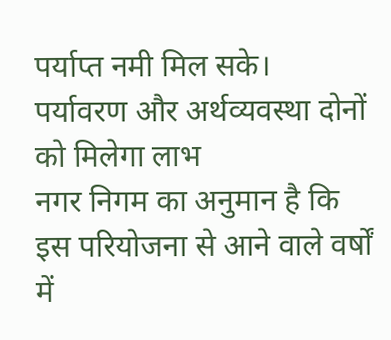पर्याप्त नमी मिल सके।
पर्यावरण और अर्थव्यवस्था दोनों को मिलेगा लाभ
नगर निगम का अनुमान है कि इस परियोजना से आने वाले वर्षों में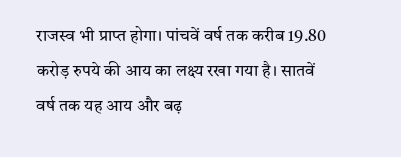राजस्व भी प्राप्त होगा। पांचवें वर्ष तक करीब 19.80 करोड़ रुपये की आय का लक्ष्य रखा गया है। सातवें वर्ष तक यह आय और बढ़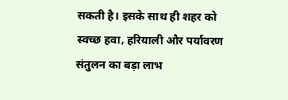सकती है। इसके साथ ही शहर को स्वच्छ हवा, हरियाली और पर्यावरण संतुलन का बड़ा लाभ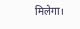मिलेगा।